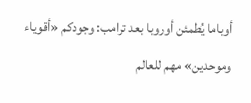أوباما يُطمئن أوروبا بعد ترامب: وجودكم «أقوياء وموحدين» مهم للعالم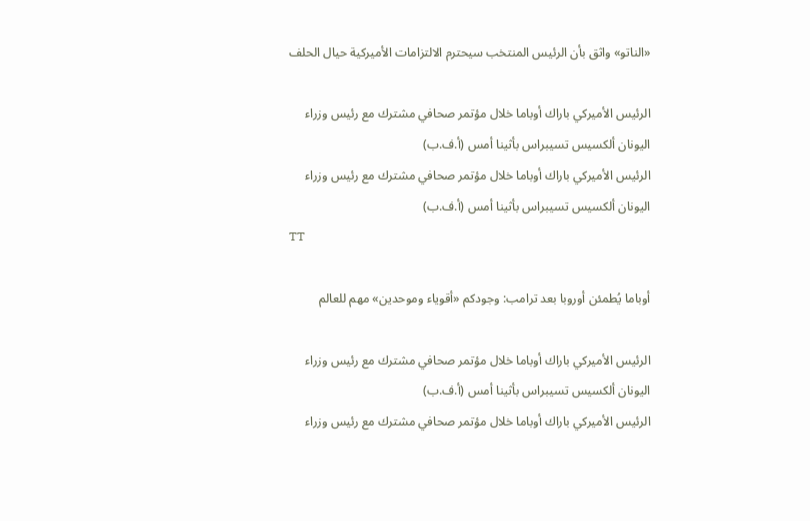«الناتو» واثق بأن الرئيس المنتخب سيحترم الالتزامات الأميركية حيال الحلف

الرئيس الأميركي باراك أوباما خلال مؤتمر صحافي مشترك مع رئيس وزراء اليونان ألكسيس تسيبراس بأثينا أمس (أ.ف.ب)
الرئيس الأميركي باراك أوباما خلال مؤتمر صحافي مشترك مع رئيس وزراء اليونان ألكسيس تسيبراس بأثينا أمس (أ.ف.ب)
TT

أوباما يُطمئن أوروبا بعد ترامب: وجودكم «أقوياء وموحدين» مهم للعالم

الرئيس الأميركي باراك أوباما خلال مؤتمر صحافي مشترك مع رئيس وزراء اليونان ألكسيس تسيبراس بأثينا أمس (أ.ف.ب)
الرئيس الأميركي باراك أوباما خلال مؤتمر صحافي مشترك مع رئيس وزراء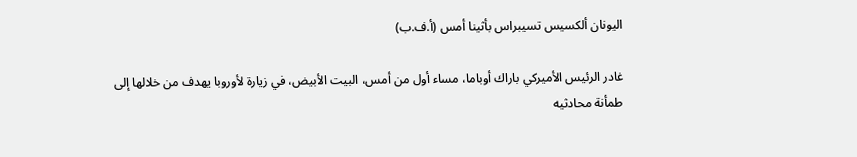اليونان ألكسيس تسيبراس بأثينا أمس (أ.ف.ب)

غادر الرئيس الأميركي باراك أوباما، مساء أول من أمس، البيت الأبيض، في زيارة لأوروبا يهدف من خلالها إلى طمأنة محادثيه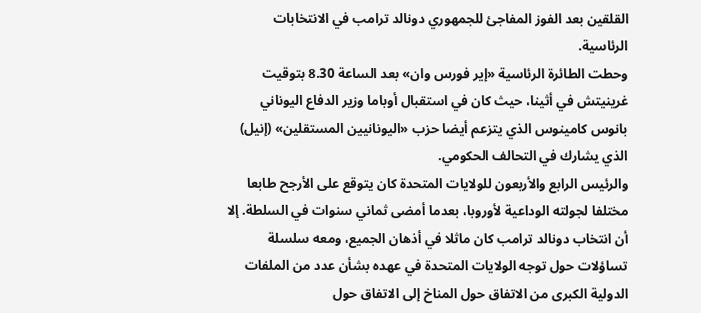القلقين بعد الفوز المفاجئ للجمهوري دونالد ترامب في الانتخابات الرئاسية.
وحطت الطائرة الرئاسية «إير فورس وان» بعد الساعة 8.30 بتوقيت غرينيتش في أثينا، حيث كان في استقبال أوباما وزير الدفاع اليوناني بانوس كامينوس الذي يتزعم أيضا حزب «اليونانيين المستقلين» (إنيل) الذي يشارك في التحالف الحكومي.
والرئيس الرابع والأربعون للولايات المتحدة كان يتوقع على الأرجح طابعا مختلفا لجولته الوداعية لأوروبا، بعدما أمضى ثماني سنوات في السلطة. إلا أن انتخاب دونالد ترامب كان ماثلا في أذهان الجميع، ومعه سلسلة تساؤلات حول توجه الولايات المتحدة في عهده بشأن عدد من الملفات الدولية الكبرى من الاتفاق حول المناخ إلى الاتفاق حول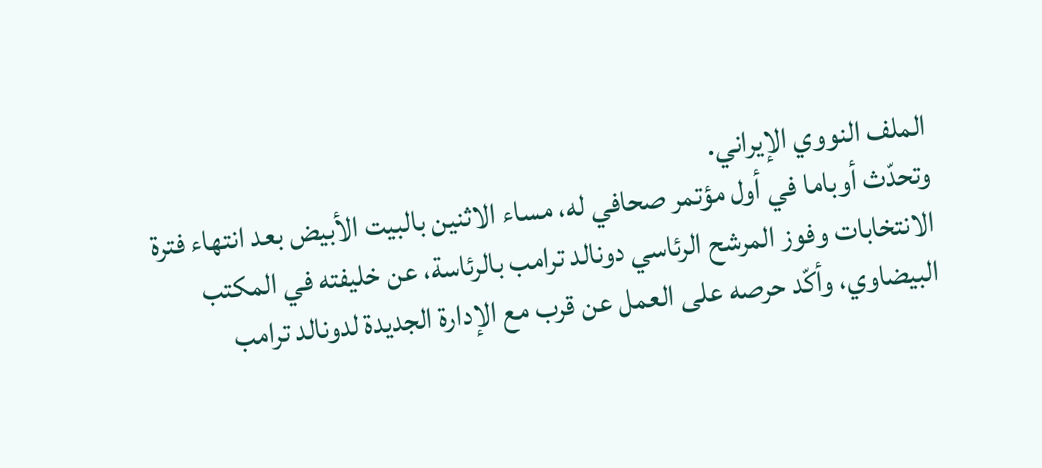الملف النووي الإيراني.
وتحدّث أوباما في أول مؤتمر صحافي له، مساء الاثنين بالبيت الأبيض بعد انتهاء فترة الانتخابات وفوز المرشح الرئاسي دونالد ترامب بالرئاسة، عن خليفته في المكتب البيضاوي، وأكّد حرصه على العمل عن قرب مع الإدارة الجديدة لدونالد ترامب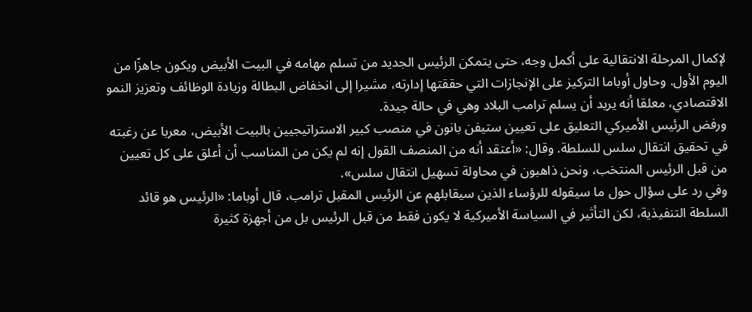لإكمال المرحلة الانتقالية على أكمل وجه، حتى يتمكن الرئيس الجديد من تسلم مهامه في البيت الأبيض ويكون جاهزًا من اليوم الأول. وحاول أوباما التركيز على الإنجازات التي حققتها إدارته، مشيرا إلى انخفاض البطالة وزيادة الوظائف وتعزيز النمو الاقتصادي، معلقا أنه يريد أن يسلم ترامب البلاد وهي في حالة جيدة.
ورفض الرئيس الأميركي التعليق على تعيين ستيفن بانون في منصب كبير الاستراتيجيين بالبيت الأبيض، معربا عن رغبته في تحقيق انتقال سلس للسلطة. وقال: «أعتقد أنه من المنصف القول إنه لم يكن من المناسب أن أعلق على كل تعيين من قبل الرئيس المنتخب، ونحن ذاهبون في محاولة تسهيل انتقال سلس».
وفي رد على سؤال حول ما سيقوله للرؤساء الذين سيقابلهم عن الرئيس المقبل ترامب، قال أوباما: «الرئيس هو قائد السلطة التنفيذية، لكن التأثير في السياسة الأميركية لا يكون فقط من قبل الرئيس بل من أجهزة كثيرة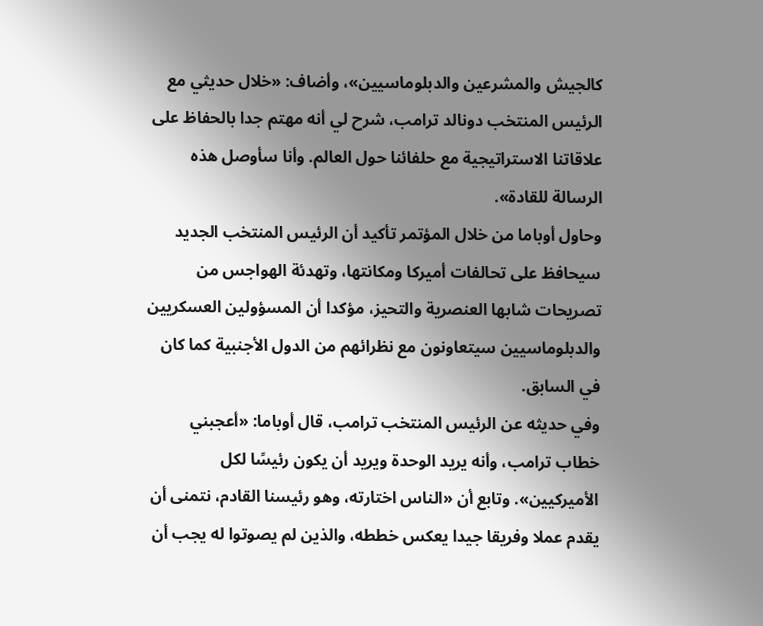كالجيش والمشرعين والدبلوماسيين»، وأضاف: «خلال حديثي مع الرئيس المنتخب دونالد ترامب، شرح لي أنه مهتم جدا بالحفاظ على علاقاتنا الاستراتيجية مع حلفائنا حول العالم. وأنا سأوصل هذه الرسالة للقادة».
وحاول أوباما من خلال المؤتمر تأكيد أن الرئيس المنتخب الجديد سيحافظ على تحالفات أميركا ومكانتها، وتهدئة الهواجس من تصريحات شابها العنصرية والتحيز، مؤكدا أن المسؤولين العسكريين والدبلوماسيين سيتعاونون مع نظرائهم من الدول الأجنبية كما كان في السابق.
وفي حديثه عن الرئيس المنتخب ترامب، قال أوباما: «أعجبني خطاب ترامب، وأنه يريد الوحدة ويريد أن يكون رئيسًا لكل الأميركيين». وتابع أن «الناس اختارته، وهو رئيسنا القادم، نتمنى أن يقدم عملا وفريقا جيدا يعكس خططه، والذين لم يصوتوا له يجب أن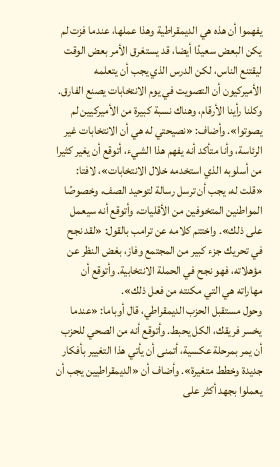يفهموا أن هذه هي الديمقراطية وهذا عملها، عندما فزت لم يكن البعض سعيدًا أيضا، قد يستغرق الأمر بعض الوقت ليقتنع الناس، لكن الدرس الذي يجب أن يتعلمه الأميركيون أن التصويت في يوم الانتخابات يصنع الفارق. وكلنا رأينا الأرقام، وهناك نسبة كبيرة من الأميركيين لم يصوتوا». وأضاف: «نصيحتي له هي أن الانتخابات غير الرئاسة، وأنا متأكد أنه يفهم هذا الشيء، أتوقع أن يغير كثيرا من أسلوبه الذي استخدمه خلال الانتخابات»، لافتا: «قلت له، يجب أن ترسل رسالة لتوحيد الصف، وخصوصًا المواطنين المتخوفين من الأقليات، وأتوقع أنه سيعمل على ذلك». واختتم كلامه عن ترامب بالقول: «لقد نجح في تحريك جزء كبير من المجتمع وفاز، بغض النظر عن مؤهلاته، فهو نجح في الحملة الانتخابية. وأتوقع أن مهاراته هي التي مكنته من فعل ذلك».
وحول مستقبل الحزب الديمقراطي، قال أوباما: «عندما يخسر فريقك، الكل يحبط. وأتوقع أنه من الصحي للحزب أن يمر بمرحلة عكسية، أتمنى أن يأتي هذا التغيير بأفكار جديدة وخطط متغيرة». وأضاف أن «الديمقراطيين يجب أن يعملوا بجهد أكثر على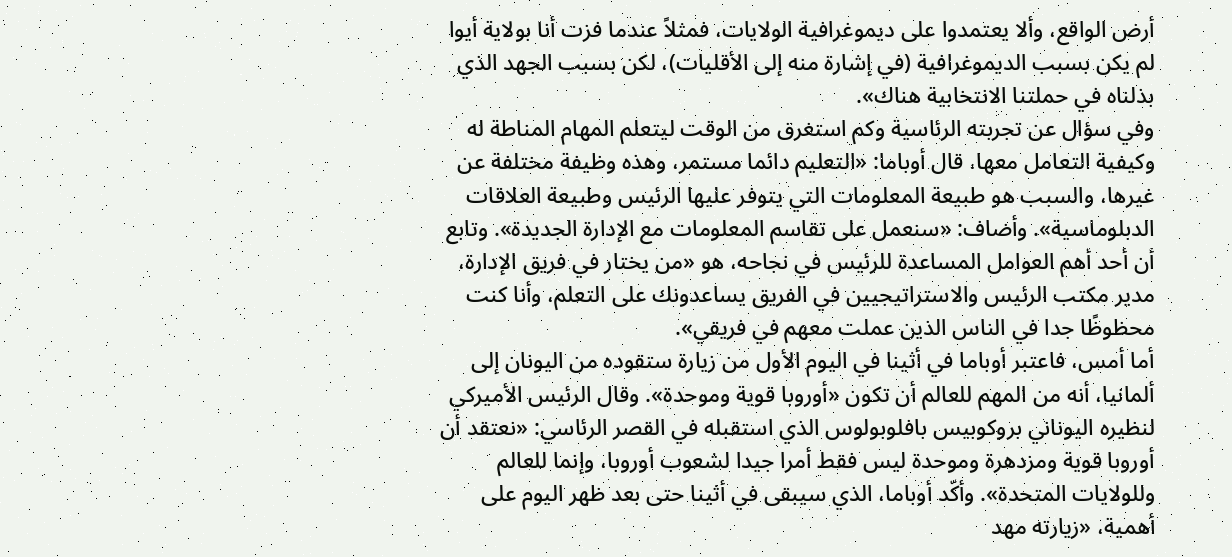أرض الواقع، وألا يعتمدوا على ديموغرافية الولايات، فمثلاً عندما فزت أنا بولاية أيوا لم يكن بسبب الديموغرافية (في إشارة منه إلى الأقليات)، لكن بسبب الجهد الذي بذلناه في حملتنا الانتخابية هناك».
وفي سؤال عن تجربته الرئاسية وكم استغرق من الوقت ليتعلم المهام المناطة له وكيفية التعامل معها، قال أوباما: «التعليم دائما مستمر، وهذه وظيفة مختلفة عن غيرها، والسبب هو طبيعة المعلومات التي يتوفر عليها الرئيس وطبيعة العلاقات الدبلوماسية». وأضاف: «سنعمل على تقاسم المعلومات مع الإدارة الجديدة». وتابع أن أحد أهم العوامل المساعدة للرئيس في نجاحه، هو «من يختار في فريق الإدارة، مدير مكتب الرئيس والاستراتيجيين في الفريق يساعدونك على التعلم، وأنا كنت محظوظًا جدا في الناس الذين عملت معهم في فريقي».
أما أمس، فاعتبر أوباما في أثينا في اليوم الأول من زيارة ستقوده من اليونان إلى ألمانيا، أنه من المهم للعالم أن تكون «أوروبا قوية وموحدة». وقال الرئيس الأميركي لنظيره اليوناني بروكوبيس بافلوبولوس الذي استقبله في القصر الرئاسي: «نعتقد أن أوروبا قوية ومزدهرة وموحدة ليس فقط أمرا جيدا لشعوب أوروبا، وإنما للعالم وللولايات المتحدة». وأكّد أوباما، الذي سيبقى في أثينا حتى بعد ظهر اليوم على أهمية، «زيارته مهد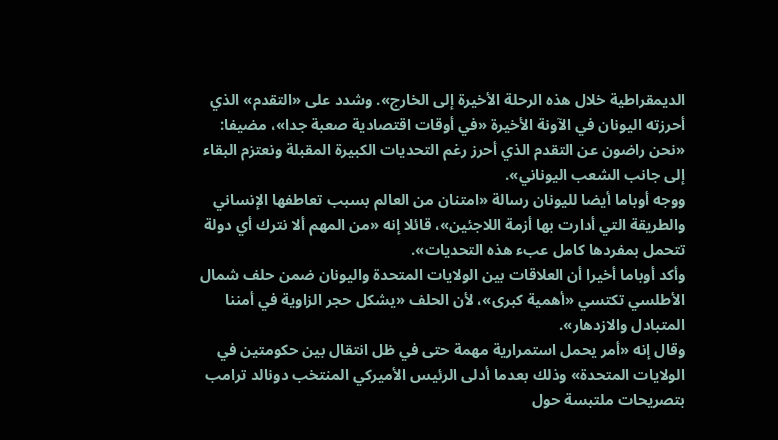الديمقراطية خلال هذه الرحلة الأخيرة إلى الخارج». وشدد على «التقدم» الذي أحرزته اليونان في الآونة الأخيرة «في أوقات اقتصادية صعبة جدا»، مضيفا: «نحن راضون عن التقدم الذي أحرز رغم التحديات الكبيرة المقبلة ونعتزم البقاء إلى جانب الشعب اليوناني».
ووجه أوباما أيضا لليونان رسالة «امتنان من العالم بسبب تعاطفها الإنساني والطريقة التي أدارت بها أزمة اللاجئين»، قائلا إنه «من المهم ألا نترك أي دولة تتحمل بمفردها كامل عبء هذه التحديات».
وأكد أوباما أخيرا أن العلاقات بين الولايات المتحدة واليونان ضمن حلف شمال الأطلسي تكتسي «أهمية كبرى»، لأن الحلف «يشكل حجر الزاوية في أمننا المتبادل والازدهار».
وقال إنه «أمر يحمل استمرارية مهمة حتى في ظل انتقال بين حكومتين في الولايات المتحدة» وذلك بعدما أدلى الرئيس الأميركي المنتخب دونالد ترامب بتصريحات ملتبسة حول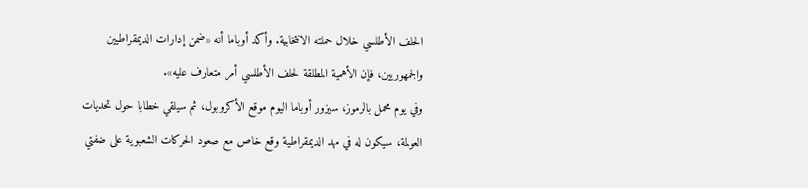الحلف الأطلسي خلال حملته الانتخابية. وأكد أوباما أنه «ضمن إدارات الديمقراطيين والجمهوريين، فإن الأهمية المطلقة لحلف الأطلسي أمر متعارف عليه».
وفي يوم محمل بالرموز، سيزور أوباما اليوم موقع الأكروبول، ثم سيلقي خطابا حول تحديات العولمة، سيكون له في مهد الديمقراطية وقع خاص مع صعود الحركات الشعبوية على ضفتي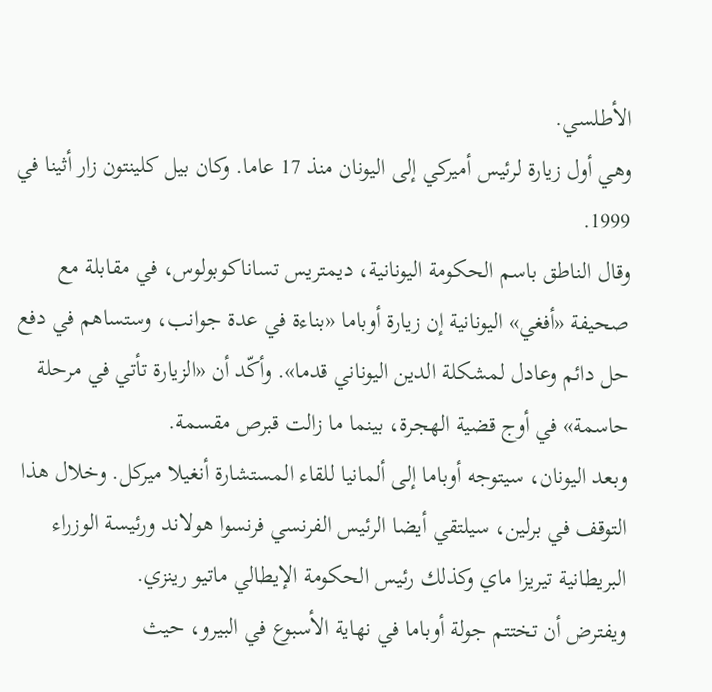الأطلسي.
وهي أول زيارة لرئيس أميركي إلى اليونان منذ 17 عاما. وكان بيل كلينتون زار أثينا في 1999.
وقال الناطق باسم الحكومة اليونانية، ديمتريس تساناكوبولوس، في مقابلة مع صحيفة «أفغي» اليونانية إن زيارة أوباما «بناءة في عدة جوانب، وستساهم في دفع حل دائم وعادل لمشكلة الدين اليوناني قدما». وأكّد أن «الزيارة تأتي في مرحلة حاسمة» في أوج قضية الهجرة، بينما ما زالت قبرص مقسمة.
وبعد اليونان، سيتوجه أوباما إلى ألمانيا للقاء المستشارة أنغيلا ميركل. وخلال هذا التوقف في برلين، سيلتقي أيضا الرئيس الفرنسي فرنسوا هولاند ورئيسة الوزراء البريطانية تيريزا ماي وكذلك رئيس الحكومة الإيطالي ماتيو رينزي.
ويفترض أن تختتم جولة أوباما في نهاية الأسبوع في البيرو، حيث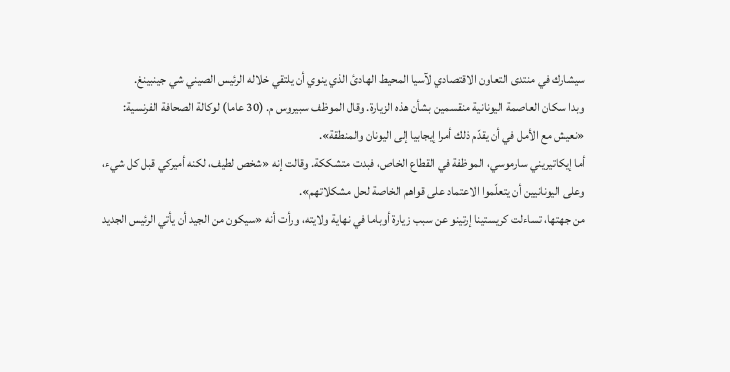سيشارك في منتدى التعاون الاقتصادي لآسيا المحيط الهادئ الذي ينوي أن يلتقي خلاله الرئيس الصيني شي جينبينغ.
وبدا سكان العاصمة اليونانية منقسمين بشأن هذه الزيارة. وقال الموظف سبيروس م. (30 عاما) لوكالة الصحافة الفرنسية: «نعيش مع الأمل في أن يقدّم ذلك أمرا إيجابيا إلى اليونان والمنطقة».
أما إيكاتيريني سارموسي، الموظفة في القطاع الخاص، فبدت متشككة. وقالت إنه «شخص لطيف، لكنه أميركي قبل كل شيء، وعلى اليونانيين أن يتعلّموا الاعتماد على قواهم الخاصة لحل مشكلاتهم».
من جهتها، تساءلت كريستينا إرتينو عن سبب زيارة أوباما في نهاية ولايته، ورأت أنه «سيكون من الجيد أن يأتي الرئيس الجديد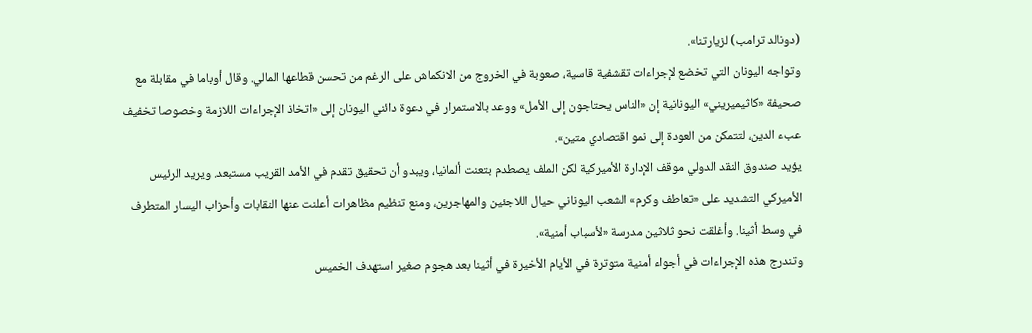(دونالد ترامب) لزيارتنا».
وتواجه اليونان التي تخضع لإجراءات تقشفية قاسية، صعوبة في الخروج من الانكماش على الرغم من تحسن قطاعها المالي. وقال أوباما في مقابلة مع صحيفة «كاثيميريني» اليونانية إن «الناس يحتاجون إلى الأمل» ووعد بالاستمرار في دعوة دائني اليونان إلى «اتخاذ الإجراءات اللازمة وخصوصا تخفيف عبء الدين، لتتمكن من العودة إلى نمو اقتصادي متين».
يؤيد صندوق النقد الدولي موقف الإدارة الأميركية لكن الملف يصطدم بتعنت ألمانيا، ويبدو أن تحقيق تقدم في الأمد القريب مستبعد. ويريد الرئيس الأميركي التشديد على «تعاطف وكرم» الشعب اليوناني حيال اللاجئين والمهاجرين، ومنع تنظيم مظاهرات أعلنت عنها النقابات وأحزاب اليسار المتطرف في وسط أثينا. وأغلقت نحو ثلاثين مدرسة «لأسباب أمنية».
وتندرج هذه الإجراءات في أجواء أمنية متوترة في الأيام الأخيرة في أثينا بعد هجوم صغير استهدف الخميس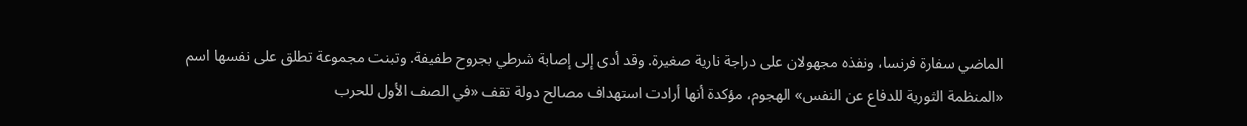الماضي سفارة فرنسا، ونفذه مجهولان على دراجة نارية صغيرة. وقد أدى إلى إصابة شرطي بجروح طفيفة. وتبنت مجموعة تطلق على نفسها اسم «المنظمة الثورية للدفاع عن النفس» الهجوم، مؤكدة أنها أرادت استهداف مصالح دولة تقف «في الصف الأول للحرب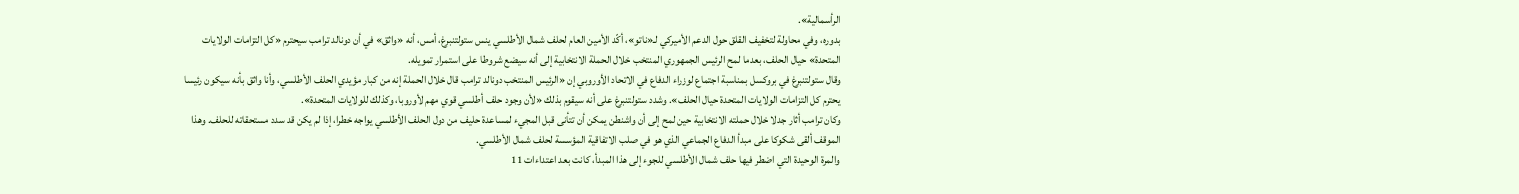الرأسمالية».
بدوره، وفي محاولة لتخفيف القلق حول الدعم الأميركي لـ«ناتو»، أكّد الأمين العام لحلف شمال الأطلسي ينس ستولتنبرغ، أمس، أنه «واثق» في أن دونالد ترامب سيحترم «كل التزامات الولايات المتحدة» حيال الحلف، بعدما لمح الرئيس الجمهوري المنتخب خلال الحملة الانتخابية إلى أنه سيضع شروطا على استمرار تمويله.
وقال ستولتنبرغ في بروكسل بمناسبة اجتماع لوزراء الدفاع في الاتحاد الأوروبي إن «الرئيس المنتخب دونالد ترامب قال خلال الحملة إنه من كبار مؤيدي الحلف الأطلسي، وأنا واثق بأنه سيكون رئيسا يحترم كل التزامات الولايات المتحدة حيال الحلف». وشدد ستولتنبرغ على أنه سيقوم بذلك «لأن وجود حلف أطلسي قوي مهم لأوروبا، وكذلك للولايات المتحدة».
وكان ترامب أثار جدلا خلال حملته الانتخابية حين لمح إلى أن واشنطن يمكن أن تتأنى قبل المجيء لمساعدة حليف من دول الحلف الأطلسي يواجه خطرا، إذا لم يكن قد سدد مستحقاته للحلف. وهذا الموقف ألقى شكوكا على مبدأ الدفاع الجماعي الذي هو في صلب الاتفاقية المؤسسة لحلف شمال الأطلسي.
والمرة الوحيدة التي اضطر فيها حلف شمال الأطلسي للجوء إلى هذا المبدأ، كانت بعد اعتداءات 11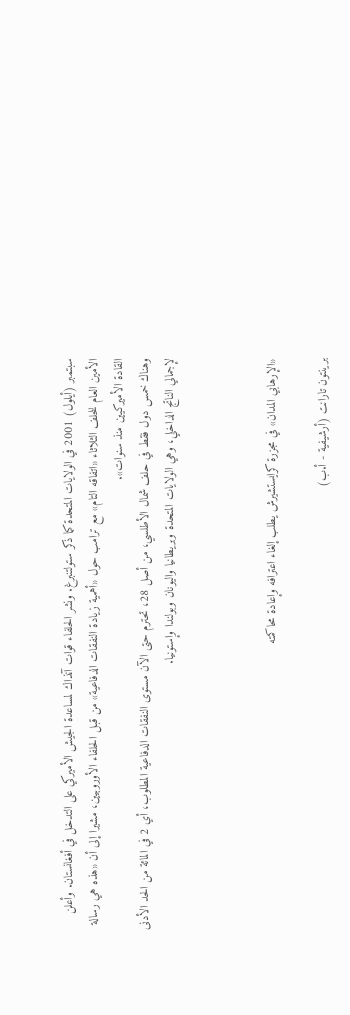سبتمبر (أيلول) 2001 في الولايات المتحدة كما ذكر ستولتنبرغ. ونشر الحلفاء قوات آنذاك لمساعدة الجيش الأميركي على التدخل في أفغانستان. وأعلن الأمين العام للحلف الثلاثاء «اتفاقه التام» مع ترامب حول «أهمية زيادة النفقات الدفاعية» من قبل الحلفاء الأوروبيين، مشيرا إلى أن «هذه هي رسالة القادة الأميركيين منذ سنوات».
وهناك خمس دول فقط في حلف شمال الأطلسي، من أصل 28، تحترم حتى الآن مستوى النفقات الدفاعية المطلوب، أي 2 في المائة من الحد الأدنى لإجمالي الناتج الداخلي، وهي الولايات المتحدة وبريطانيا واليونان وبولندا وإستونيا.



«الإرهابي المدان» في مجزرة كرايستشيرش يطلب إلغاء اعترافه وإعادة محاكمته

برينتون تارانت (أرشيفية - أ.ب)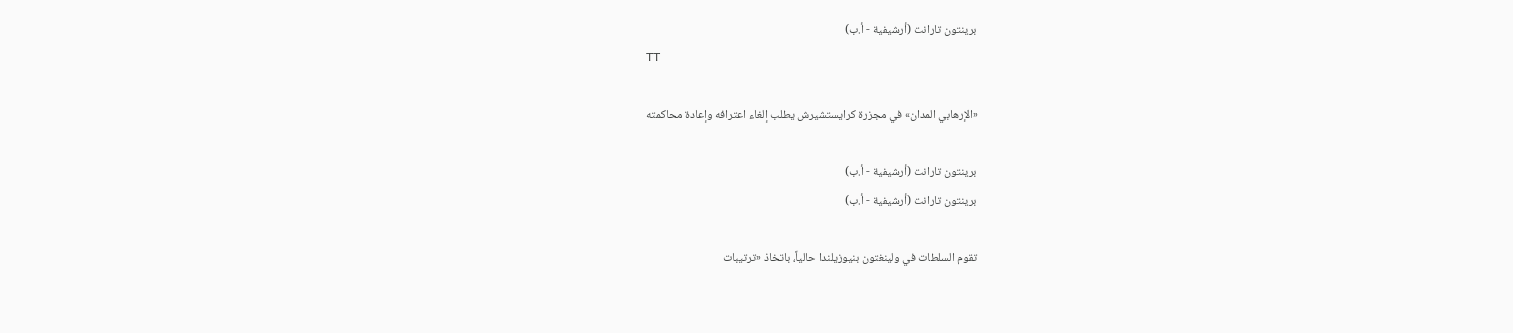برينتون تارانت (أرشيفية - أ.ب)
TT

«الإرهابي المدان» في مجزرة كرايستشيرش يطلب إلغاء اعترافه وإعادة محاكمته

برينتون تارانت (أرشيفية - أ.ب)
برينتون تارانت (أرشيفية - أ.ب)

تقوم السلطات في ولينغتون بنيوزيلندا حالياً، باتخاذ «ترتيبات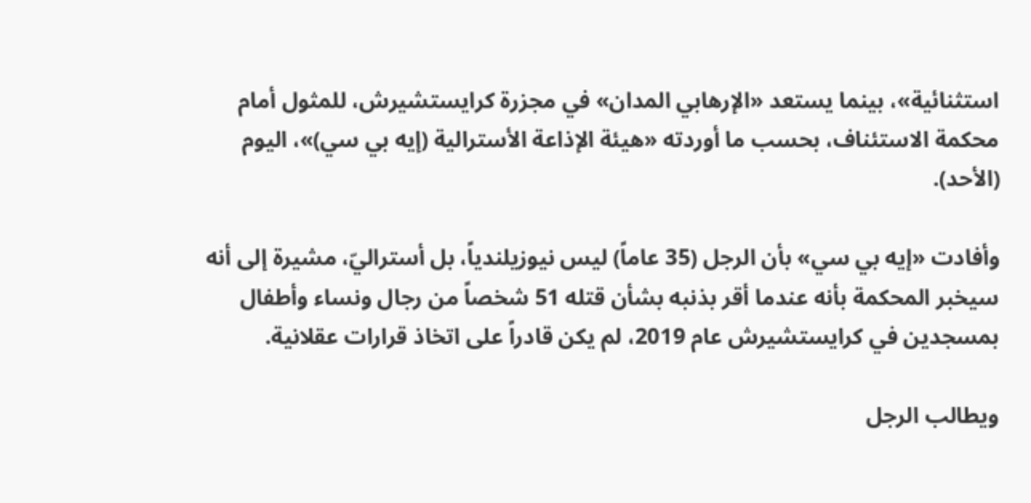استثنائية»، بينما يستعد «الإرهابي المدان» في مجزرة كرايستشيرش، للمثول أمام محكمة الاستئناف، بحسب ما أوردته «هيئة الإذاعة الأسترالية (إيه بي سي)»، اليوم (الأحد).

وأفادت «إيه بي سي» بأن الرجل (35 عاماً) ليس نيوزيلندياً، بل أستراليّ، مشيرة إلى أنه سيخبر المحكمة بأنه عندما أقر بذنبه بشأن قتله 51 شخصاً من رجال ونساء وأطفال بمسجدين في كرايستشيرش عام 2019، لم يكن قادراً على اتخاذ قرارات عقلانية.

ويطالب الرجل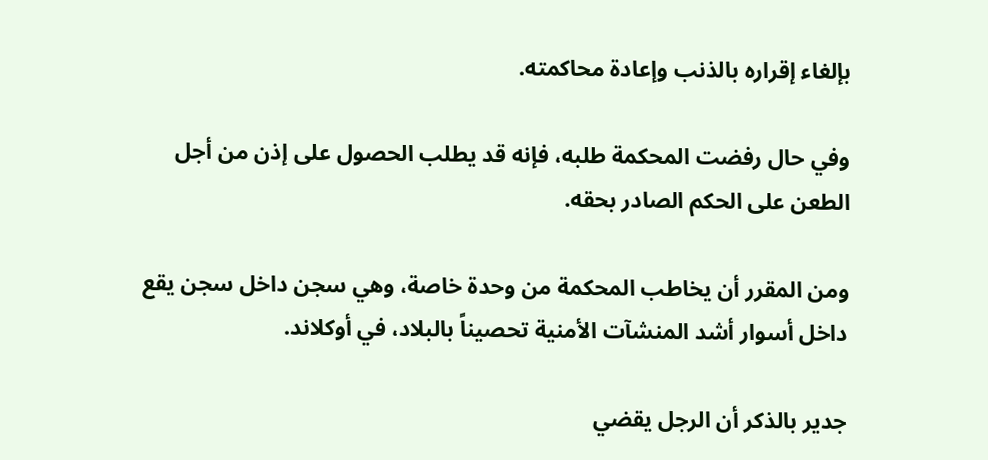بإلغاء إقراره بالذنب وإعادة محاكمته.

وفي حال رفضت المحكمة طلبه، فإنه قد يطلب الحصول على إذن من أجل الطعن على الحكم الصادر بحقه.

ومن المقرر أن يخاطب المحكمة من وحدة خاصة، وهي سجن داخل سجن يقع داخل أسوار أشد المنشآت الأمنية تحصيناً بالبلاد، في أوكلاند.

جدير بالذكر أن الرجل يقضي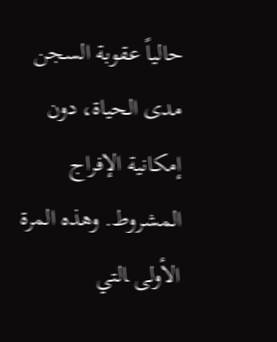حالياً عقوبة السجن مدى الحياة، دون إمكانية الإفراج المشروط. وهذه المرة الأولى ‍التي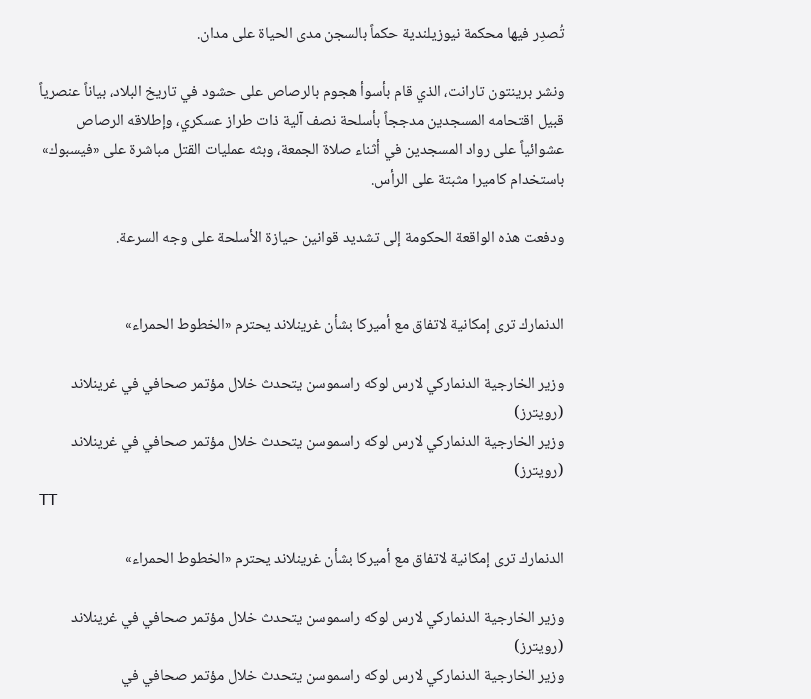تُصدِر فيها محكمة نيوزيلندية حكماً بالسجن مدى الحياة على مدان.

ونشر ‌برينتون تارانت، الذي قام بأسوأ هجوم بالرصاص على حشود في تاريخ البلاد، بياناً عنصرياً قبيل اقتحامه المسجدين مدججاً بأسلحة نصف آلية ذات طراز عسكري، وإطلاقه الرصاص عشوائياً على رواد المسجدين في أثناء صلاة الجمعة، وبثه عمليات القتل مباشرة على «فيسبوك» باستخدام كاميرا مثبتة على الرأس.

ودفعت هذه الواقعة الحكومة إلى تشديد قوانين حيازة الأسلحة ‌على وجه السرعة.


الدنمارك ترى إمكانية لاتفاق مع أميركا بشأن غرينلاند يحترم «الخطوط الحمراء»

وزير الخارجية الدنماركي لارس لوكه راسموسن يتحدث خلال مؤتمر صحافي في غرينلاند (رويترز)
وزير الخارجية الدنماركي لارس لوكه راسموسن يتحدث خلال مؤتمر صحافي في غرينلاند (رويترز)
TT

الدنمارك ترى إمكانية لاتفاق مع أميركا بشأن غرينلاند يحترم «الخطوط الحمراء»

وزير الخارجية الدنماركي لارس لوكه راسموسن يتحدث خلال مؤتمر صحافي في غرينلاند (رويترز)
وزير الخارجية الدنماركي لارس لوكه راسموسن يتحدث خلال مؤتمر صحافي في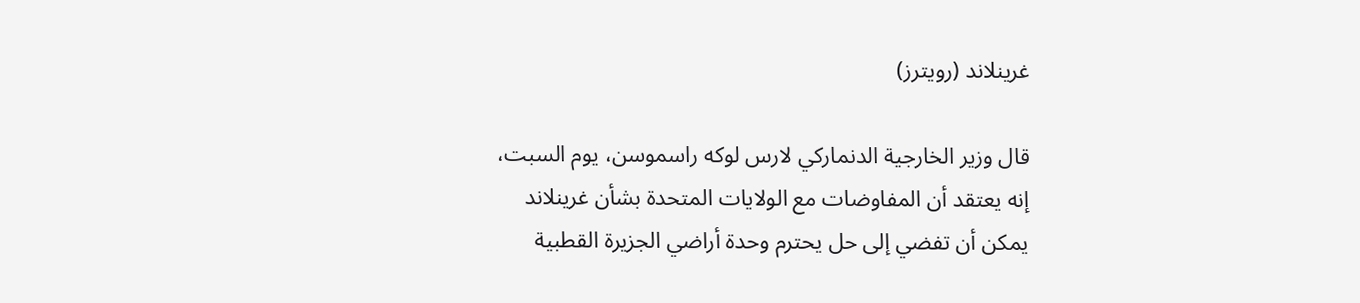غرينلاند (رويترز)

قال وزير الخارجية الدنماركي لارس لوكه راسموسن، يوم السبت، إنه يعتقد أن المفاوضات مع الولايات المتحدة بشأن غرينلاند يمكن أن تفضي إلى حل يحترم وحدة أراضي الجزيرة القطبية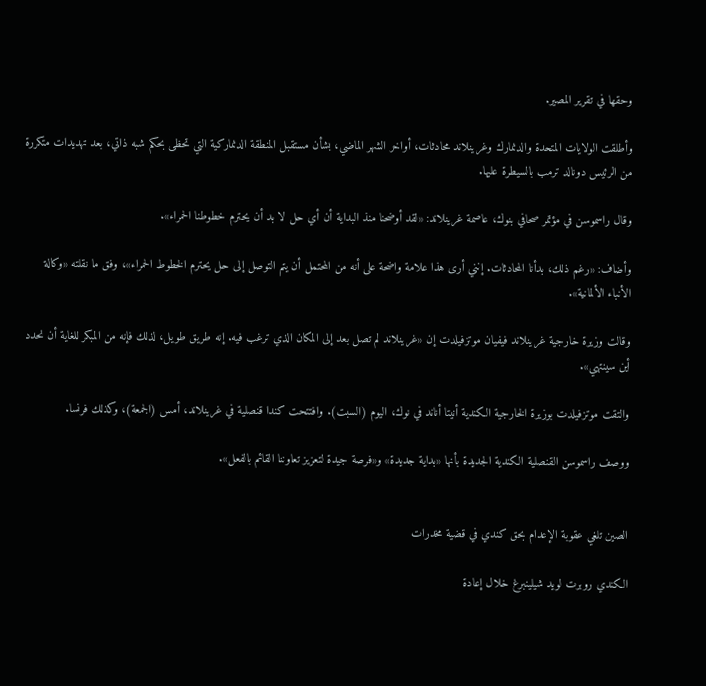وحقها في تقرير المصير.

وأطلقت الولايات المتحدة والدنمارك وغرينلاند محادثات، أواخر الشهر الماضي، بشأن مستقبل المنطقة الدنماركية التي تحظى بحكم شبه ذاتي، بعد تهديدات متكررة من الرئيس دونالد ترمب بالسيطرة عليها.

وقال راسموسن في مؤتمر صحافي بنوك، عاصمة غرينلاند: «لقد أوضحنا منذ البداية أن أي حل لا بد أن يحترم خطوطنا الحمراء».

وأضاف: «رغم ذلك، بدأنا المحادثات. إنني أرى هذا علامة واضحة على أنه من المحتمل أن يتم التوصل إلى حل يحترم الخطوط الحمراء»، وفق ما نقلته «وكالة الأنباء الألمانية».

وقالت وزيرة خارجية غرينلاند فيفيان موتزفيلدت إن «غرينلاند لم تصل بعد إلى المكان الذي ترغب فيه. إنه طريق طويل، لذلك فإنه من المبكر للغاية أن نحدد أين سينتهي».

والتقت موتزفيلدت بوزيرة الخارجية الكندية أنيتا أناند في نوك، اليوم (السبت). وافتتحت كندا قنصلية في غرينلاند، أمس (الجمعة)، وكذلك فرنسا.

ووصف راسموسن القنصلية الكندية الجديدة بأنها «بداية جديدة» و«فرصة جيدة لتعزيز تعاوننا القائم بالفعل».


الصين تلغي عقوبة الإعدام بحق كندي في قضية مخدرات

الكندي روبرت لويد شيلينبرغ خلال إعادة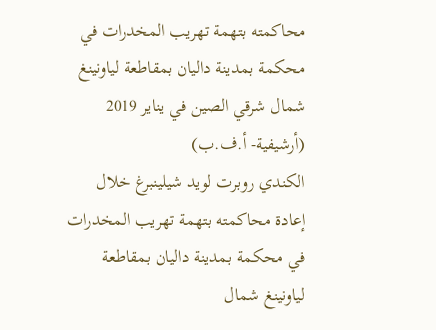محاكمته بتهمة تهريب المخدرات في محكمة بمدينة داليان بمقاطعة لياونينغ شمال شرقي الصين في يناير 2019 (أرشيفية- أ.ف.ب)
الكندي روبرت لويد شيلينبرغ خلال إعادة محاكمته بتهمة تهريب المخدرات في محكمة بمدينة داليان بمقاطعة لياونينغ شمال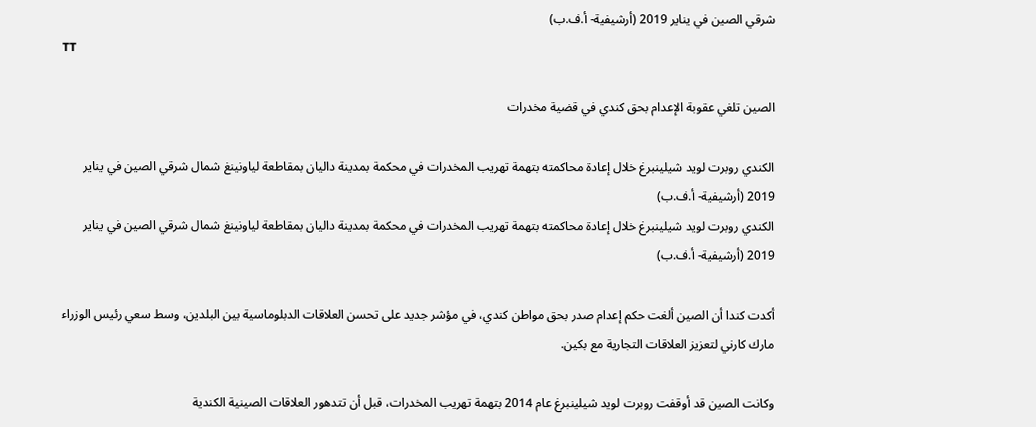شرقي الصين في يناير 2019 (أرشيفية- أ.ف.ب)
TT

الصين تلغي عقوبة الإعدام بحق كندي في قضية مخدرات

الكندي روبرت لويد شيلينبرغ خلال إعادة محاكمته بتهمة تهريب المخدرات في محكمة بمدينة داليان بمقاطعة لياونينغ شمال شرقي الصين في يناير 2019 (أرشيفية- أ.ف.ب)
الكندي روبرت لويد شيلينبرغ خلال إعادة محاكمته بتهمة تهريب المخدرات في محكمة بمدينة داليان بمقاطعة لياونينغ شمال شرقي الصين في يناير 2019 (أرشيفية- أ.ف.ب)

أكدت كندا أن الصين ألغت حكم إعدام صدر بحق مواطن كندي، في مؤشر جديد على تحسن العلاقات الدبلوماسية بين البلدين، وسط سعي رئيس الوزراء مارك كارني لتعزيز العلاقات التجارية مع بكين.

وكانت الصين قد أوقفت روبرت لويد شيلينبرغ عام 2014 بتهمة تهريب المخدرات، قبل أن تتدهور العلاقات الصينية الكندية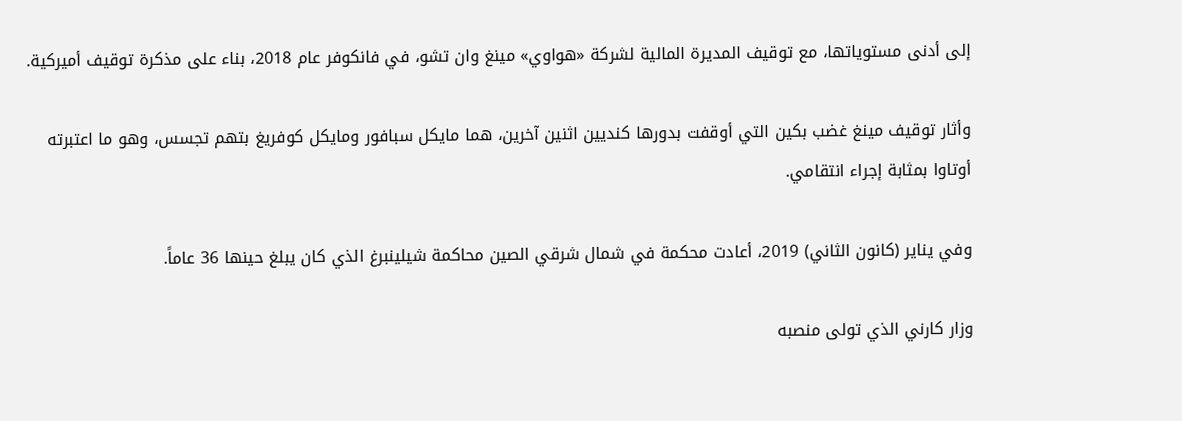إلى أدنى مستوياتها، مع توقيف المديرة المالية لشركة «هواوي» مينغ وان تشو، في فانكوفر عام 2018، بناء على مذكرة توقيف أميركية.

وأثار توقيف مينغ غضب بكين التي أوقفت بدورها كنديين اثنين آخرين، هما مايكل سبافور ومايكل كوفريغ بتهم تجسس، وهو ما اعتبرته أوتاوا بمثابة إجراء انتقامي.

وفي يناير (كانون الثاني) 2019، أعادت محكمة في شمال شرقي الصين محاكمة شيلينبرغ الذي كان يبلغ حينها 36 عاماً.

وزار كارني الذي تولى منصبه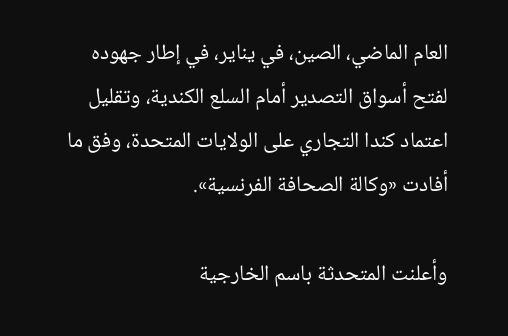العام الماضي، الصين، في يناير، في إطار جهوده لفتح أسواق التصدير أمام السلع الكندية، وتقليل اعتماد كندا التجاري على الولايات المتحدة، وفق ما أفادت «وكالة الصحافة الفرنسية».

وأعلنت المتحدثة باسم الخارجية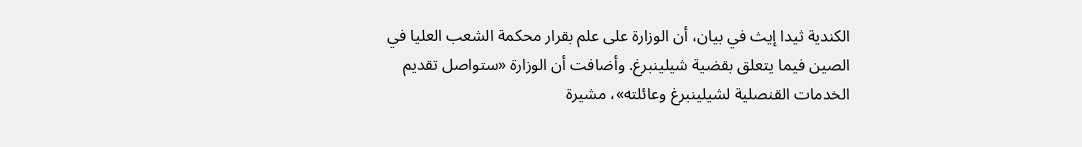الكندية ثيدا إيث في بيان، أن الوزارة على علم بقرار محكمة الشعب العليا في الصين فيما يتعلق بقضية شيلينبرغ. وأضافت أن الوزارة «ستواصل تقديم الخدمات القنصلية لشيلينبرغ وعائلته»، مشيرة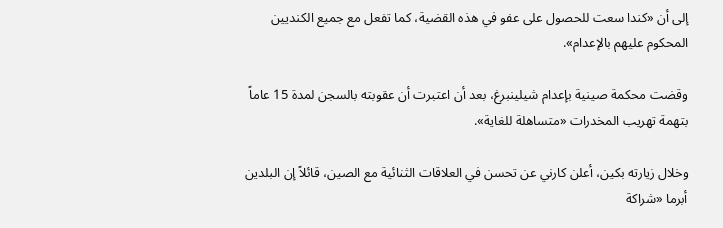إلى أن «كندا سعت للحصول على عفو في هذه القضية، كما تفعل مع جميع الكنديين المحكوم عليهم بالإعدام».

وقضت محكمة صينية بإعدام شيلينبرغ، بعد أن اعتبرت أن عقوبته بالسجن لمدة 15 عاماً بتهمة تهريب المخدرات «متساهلة للغاية».

وخلال زيارته بكين، أعلن كارني عن تحسن في العلاقات الثنائية مع الصين، قائلاً إن البلدين أبرما «شراكة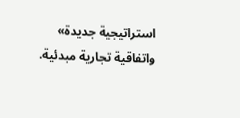استراتيجية جديدة» واتفاقية تجارية مبدئية.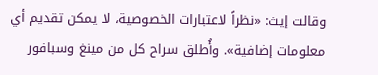وقالت إيث: «نظراً لاعتبارات الخصوصية، لا يمكن تقديم أي معلومات إضافية». وأُطلق سراح كل من مينغ وسبافور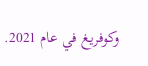وكوفريغ في عام 2021.